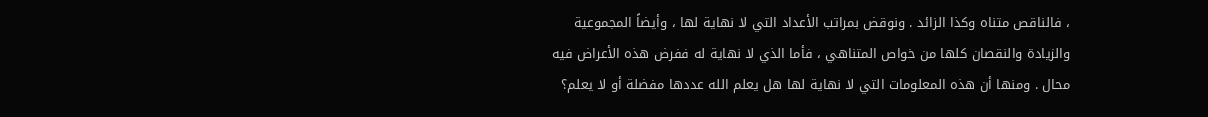، فالناقص متناه وكذا الزائد . ونوقض بمراتب الأعداد التي لا نهاية لها ، وأيضاً المجموعية والزيادة والنقصان كلها من خواص المتناهي ، فأما الذي لا نهاية له ففرض هذه الأعراض فيه محال . ومنها أن هذه المعلومات التي لا نهاية لها هل يعلم الله عددها مفضلة أو لا يعلم؟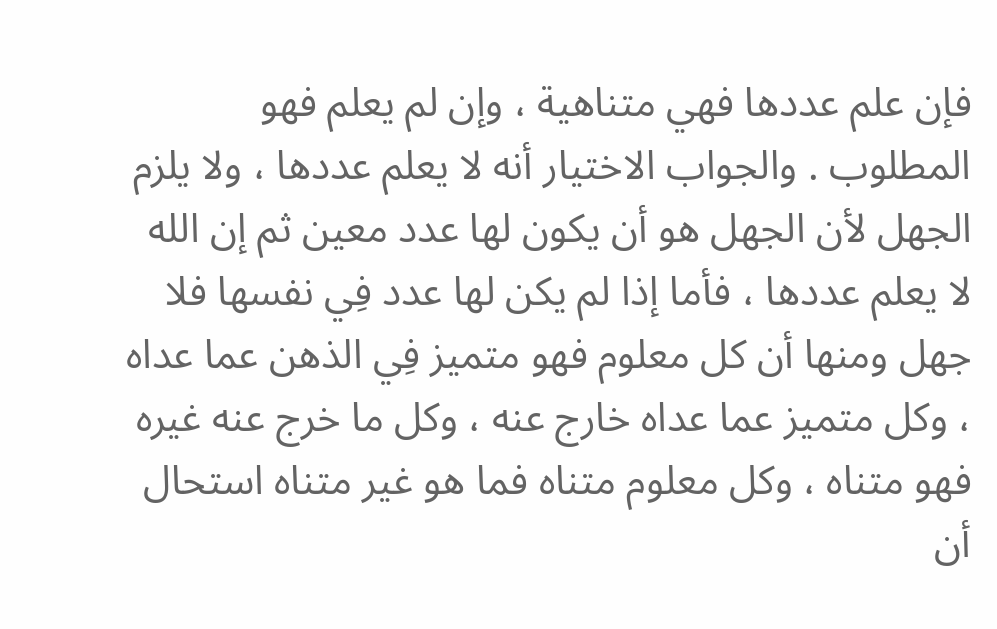فإن علم عددها فهي متناهية ، وإن لم يعلم فهو المطلوب . والجواب الاختيار أنه لا يعلم عددها ، ولا يلزم الجهل لأن الجهل هو أن يكون لها عدد معين ثم إن الله لا يعلم عددها ، فأما إذا لم يكن لها عدد فِي نفسها فلا جهل ومنها أن كل معلوم فهو متميز فِي الذهن عما عداه ، وكل متميز عما عداه خارج عنه ، وكل ما خرج عنه غيره فهو متناه ، وكل معلوم متناه فما هو غير متناه استحال أن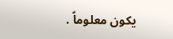يكون معلوماً .